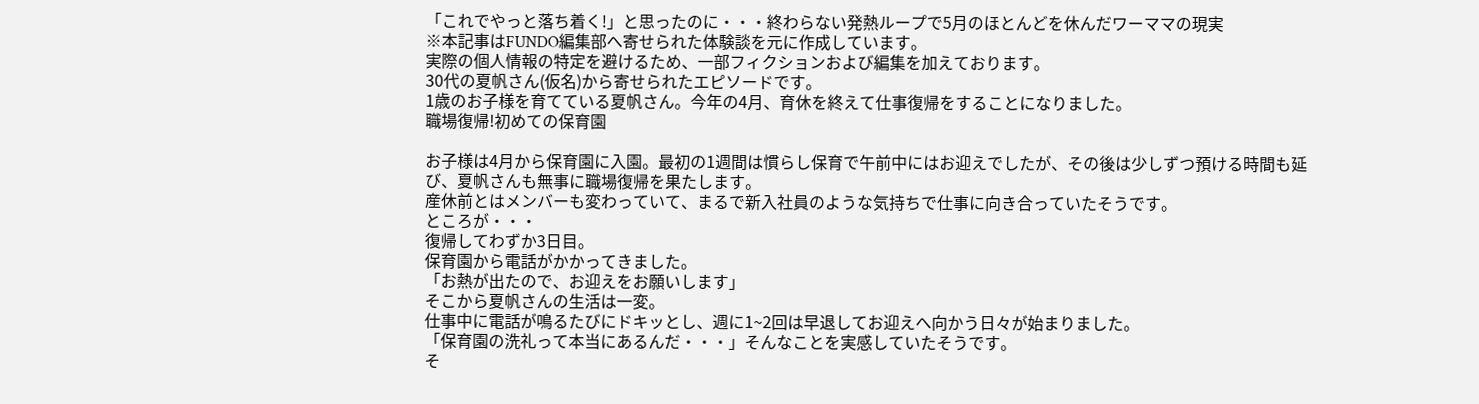「これでやっと落ち着く!」と思ったのに・・・終わらない発熱ループで5月のほとんどを休んだワーママの現実
※本記事はFUNDO編集部へ寄せられた体験談を元に作成しています。
実際の個人情報の特定を避けるため、一部フィクションおよび編集を加えております。
30代の夏帆さん(仮名)から寄せられたエピソードです。
1歳のお子様を育てている夏帆さん。今年の4月、育休を終えて仕事復帰をすることになりました。
職場復帰!初めての保育園

お子様は4月から保育園に入園。最初の1週間は慣らし保育で午前中にはお迎えでしたが、その後は少しずつ預ける時間も延び、夏帆さんも無事に職場復帰を果たします。
産休前とはメンバーも変わっていて、まるで新入社員のような気持ちで仕事に向き合っていたそうです。
ところが・・・
復帰してわずか3日目。
保育園から電話がかかってきました。
「お熱が出たので、お迎えをお願いします」
そこから夏帆さんの生活は一変。
仕事中に電話が鳴るたびにドキッとし、週に1~2回は早退してお迎えへ向かう日々が始まりました。
「保育園の洗礼って本当にあるんだ・・・」そんなことを実感していたそうです。
そ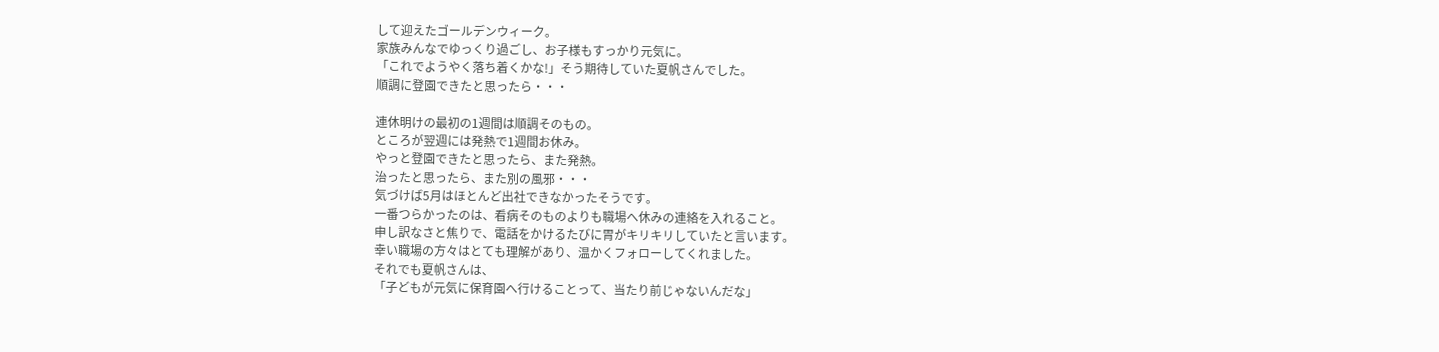して迎えたゴールデンウィーク。
家族みんなでゆっくり過ごし、お子様もすっかり元気に。
「これでようやく落ち着くかな!」そう期待していた夏帆さんでした。
順調に登園できたと思ったら・・・

連休明けの最初の1週間は順調そのもの。
ところが翌週には発熱で1週間お休み。
やっと登園できたと思ったら、また発熱。
治ったと思ったら、また別の風邪・・・
気づけば5月はほとんど出社できなかったそうです。
一番つらかったのは、看病そのものよりも職場へ休みの連絡を入れること。
申し訳なさと焦りで、電話をかけるたびに胃がキリキリしていたと言います。
幸い職場の方々はとても理解があり、温かくフォローしてくれました。
それでも夏帆さんは、
「子どもが元気に保育園へ行けることって、当たり前じゃないんだな」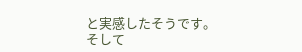と実感したそうです。
そして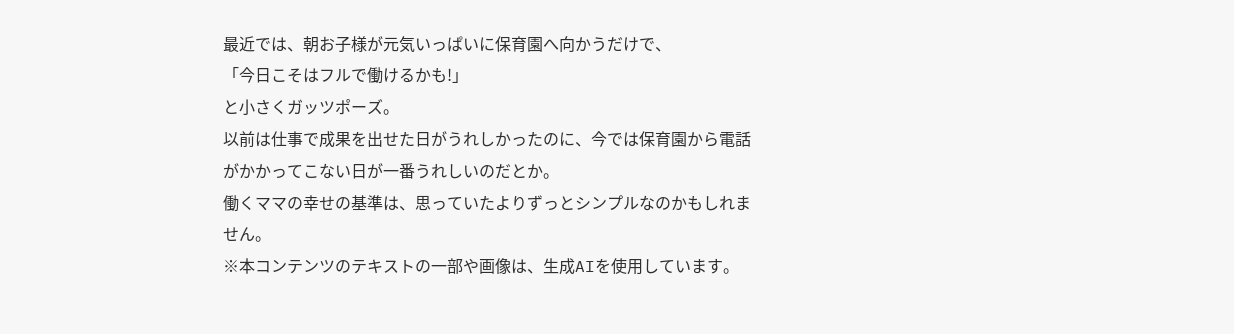最近では、朝お子様が元気いっぱいに保育園へ向かうだけで、
「今日こそはフルで働けるかも!」
と小さくガッツポーズ。
以前は仕事で成果を出せた日がうれしかったのに、今では保育園から電話がかかってこない日が一番うれしいのだとか。
働くママの幸せの基準は、思っていたよりずっとシンプルなのかもしれません。
※本コンテンツのテキストの一部や画像は、生成AIを使用しています。